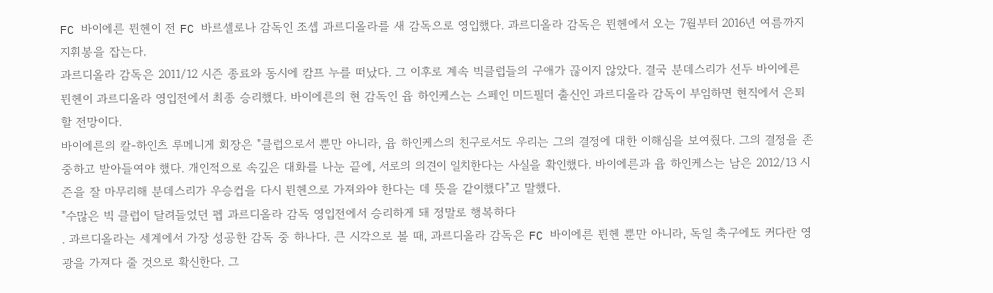FC 바이에른 뮌헨이 전 FC 바르셀로나 감독인 조셉 과르디올라를 새 감독으로 영입했다. 과르디올라 감독은 뮌헨에서 오는 7월부터 2016년 여름까지 지휘봉을 잡는다.
과르디올라 감독은 2011/12 시즌 종료와 동시에 캄프 누를 떠났다. 그 이후로 계속 빅클럽들의 구애가 끊이지 않았다. 결국 분데스리가 선두 바이에른 뮌헨이 과르디올라 영입전에서 최종 승리했다. 바이에른의 현 감독인 윱 하인케스는 스페인 미드필더 출신인 과르디올라 감독이 부임하면 현직에서 은퇴할 전망이다.
바이에른의 칼-하인츠 루메니게 회장은 "클럽으로서 뿐만 아니라, 윱 하인케스의 친구로서도 우리는 그의 결정에 대한 이해심을 보여줬다. 그의 결정을 존중하고 받아들여야 했다. 개인적으로 속깊은 대화를 나눈 끝에, 서로의 의견이 일치한다는 사실을 확인했다. 바이에른과 윱 하인케스는 남은 2012/13 시즌을 잘 마무리해 분데스리가 우승컵을 다시 뮌헨으로 가져와야 한다는 데 뜻을 같이했다"고 말했다.
"수많은 빅 클럽이 달려들었던 펩 과르디올라 감독 영입전에서 승리하게 돼 정말로 행복하다
. 과르디올라는 세계에서 가장 성공한 감독 중 하나다. 큰 시각으로 볼 때, 과르디올라 감독은 FC 바이에른 뮌헨 뿐만 아니라, 독일 축구에도 커다란 영광을 가져다 줄 것으로 확신한다. 그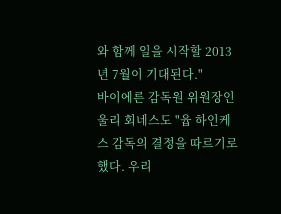와 함께 일을 시작할 2013년 7월이 기대된다."
바이에른 감독원 위원장인 울리 회네스도 "윱 하인케스 감독의 결정을 따르기로 했다. 우리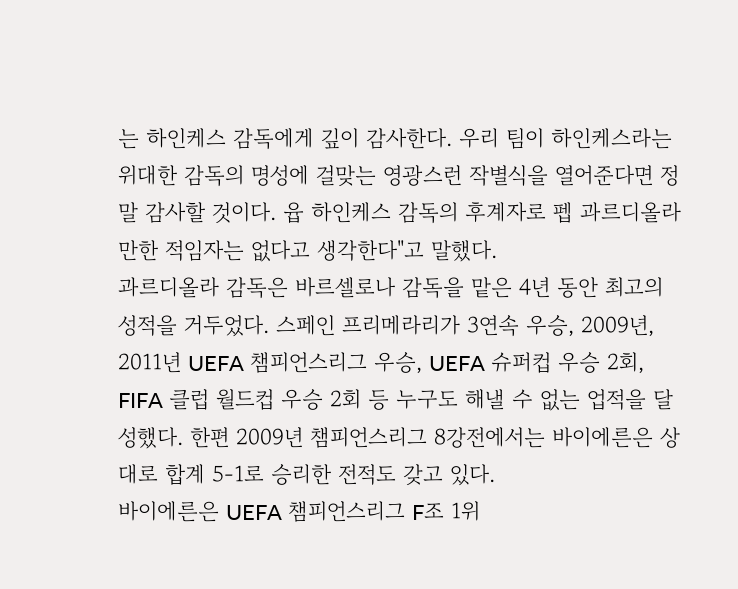는 하인케스 감독에게 깊이 감사한다. 우리 팀이 하인케스라는 위대한 감독의 명성에 걸맞는 영광스런 작별식을 열어준다면 정말 감사할 것이다. 윱 하인케스 감독의 후계자로 펩 과르디올라만한 적임자는 없다고 생각한다"고 말했다.
과르디올라 감독은 바르셀로나 감독을 맡은 4년 동안 최고의 성적을 거두었다. 스페인 프리메라리가 3연속 우승, 2009년, 2011년 UEFA 챔피언스리그 우승, UEFA 슈퍼컵 우승 2회, FIFA 클럽 월드컵 우승 2회 등 누구도 해낼 수 없는 업적을 달성했다. 한편 2009년 챔피언스리그 8강전에서는 바이에른은 상대로 합계 5-1로 승리한 전적도 갖고 있다.
바이에른은 UEFA 챔피언스리그 F조 1위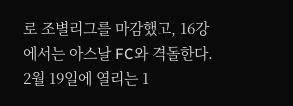로 조별리그를 마감했고, 16강에서는 아스날 FC와 격돌한다. 2월 19일에 열리는 1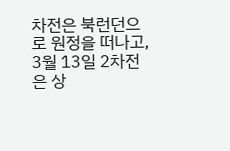차전은 북런던으로 원정을 떠나고, 3월 13일 2차전은 상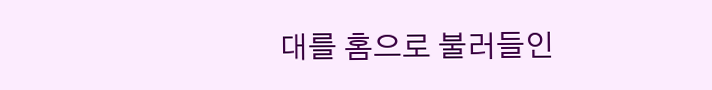대를 홈으로 불러들인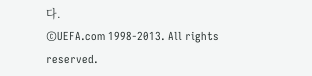다.
©UEFA.com 1998-2013. All rights reserved.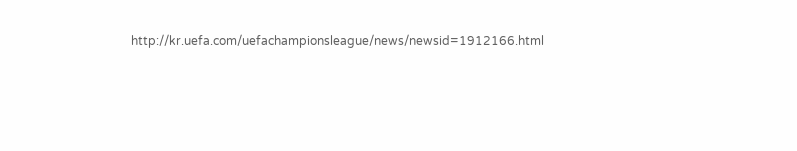http://kr.uefa.com/uefachampionsleague/news/newsid=1912166.html